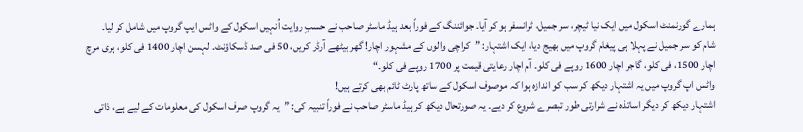ہمارے گورنمنٹ اسکول میں ایک نیا ٹیچر، سر جمیل، ٹرانسفر ہو کر آیا۔ جوائننگ کے فوراً بعد ہیڈ ماسٹر صاحب نے حسبِ روایت اُنہیں اسکول کے واٹس ایپ گروپ میں شامل کر لیا۔
شام کو سر جمیل نے پہلا ہی پیغام گروپ میں بھیج دیا، ایک اشتہار: ”کراچی والوں کے مشہور اچار! گھر بیٹھے آرڈر کریں، 50 فی صد ڈسکاؤنٹ۔ لہسن اچار 1400 فی کلو، ہری مرچ اچار 1500، فی کلو، گاجر اچار 1600 روپے فی کلو۔ آم اچار رعایتی قیمت پر 1700 روپے فی کلو۔“
واٹس اپ گروپ میں یہ اشتہار دیکھ کر سب کو اندازہ ہوا کہ موصوف اسکول کے ساتھ پارٹ ٹائم بھی کرتے ہیں!
اشتہار دیکھ کر دیگر اساتذہ نے شرارتی طور تبصرے شروع کر دیے۔ یہ صورتحال دیکھ کر ہیڈ ماسٹر صاحب نے فوراً تنبیہ کی: ”یہ گروپ صرف اسکول کی معلومات کے لیے ہے، ذاتی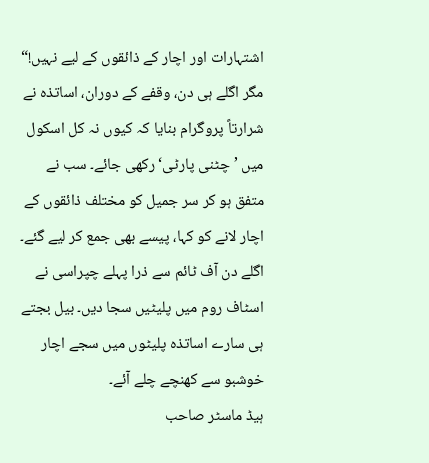اشتہارات اور اچار کے ذائقوں کے لیے نہیں!“
مگر اگلے ہی دن، وقفے کے دوران، اساتذہ نے شرارتاً پروگرام بنایا کہ کیوں نہ کل اسکول میں ’چٹنی پارٹی‘ رکھی جائے۔ سب نے متفق ہو کر سر جمیل کو مختلف ذائقوں کے اچار لانے کو کہا، پیسے بھی جمع کر لیے گئے۔
اگلے دن آف ٹائم سے ذرا پہلے چپراسی نے اسٹاف روم میں پلیٹیں سجا دیں۔ بیل بجتے ہی سارے اساتذہ پلیٹوں میں سجے اچار خوشبو سے کھنچے چلے آئے۔
ہیڈ ماسٹر صاحب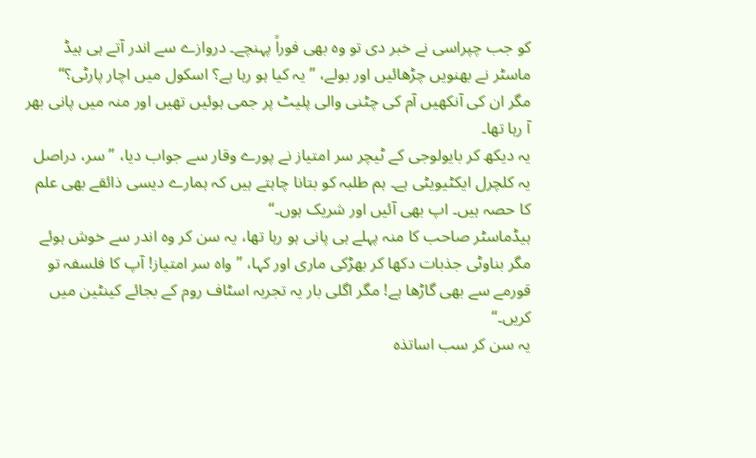کو جب چپراسی نے خبر دی تو وہ بھی فوراً پہنچے۔ دروازے سے اندر آتے ہی ہیڈ ماسٹر نے بھنویں چڑھائیں اور بولے، ”یہ کیا ہو رہا ہے؟ اسکول میں اچار پارٹی؟“
مگر ان کی آنکھیں آم کی چٹنی والی پلیٹ پر جمی ہوئیں تھیں اور منہ میں پانی بھر آ رہا تھا۔
یہ دیکھ کر بایولوجی کے ٹیچر سر امتیاز نے پورے وقار سے جواب دیا، ”سر، دراصل یہ کلچرل ایکٹیویٹی ہے۔ ہم طلبہ کو بتانا چاہتے ہیں کہ ہمارے دیسی ذائقے بھی علم کا حصہ ہیں۔ اپ بھی آئیں اور شریک ہوں۔“
ہیڈماسٹر صاحب کا منہ پہلے ہی پانی ہو رہا تھا، یہ سن کر وہ اندر سے خوش ہوئے مگر بناوٹی جذبات دکھا کر بھڑکی ماری اور کہا، ”واہ سر امتیاز! آپ کا فلسفہ تو قورمے سے بھی گاڑھا ہے! مگر اگلی بار یہ تجربہ اسٹاف روم کے بجائے کینٹین میں کریں۔“
یہ سن کر سب اساتذہ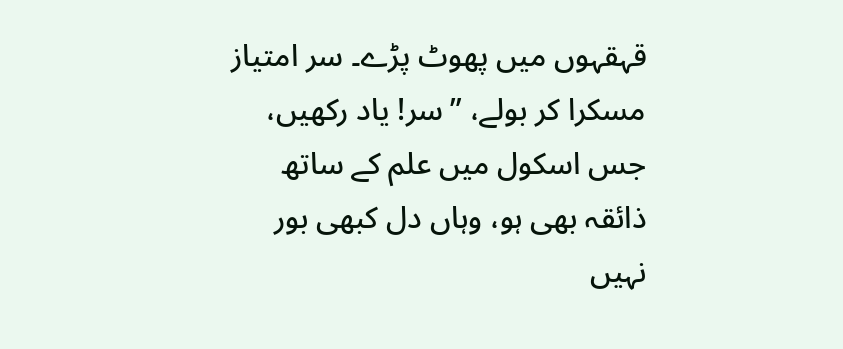قہقہوں میں پھوٹ پڑے۔ سر امتیاز مسکرا کر بولے، ”سر! یاد رکھیں، جس اسکول میں علم کے ساتھ ذائقہ بھی ہو، وہاں دل کبھی بور نہیں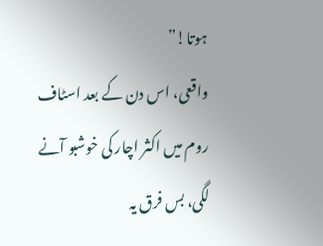ہوتا!”
واقعی، اس دن کے بعد اسٹاف روم میں اکثر اچار کی خوشبو آنے لگی، بس فرق یہ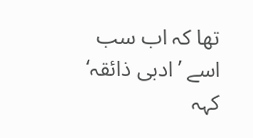تھا کہ اب سب اسے ’ادبی ذائقہ‘ کہہ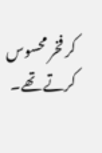کر فخر محسوس کرتے تھے۔